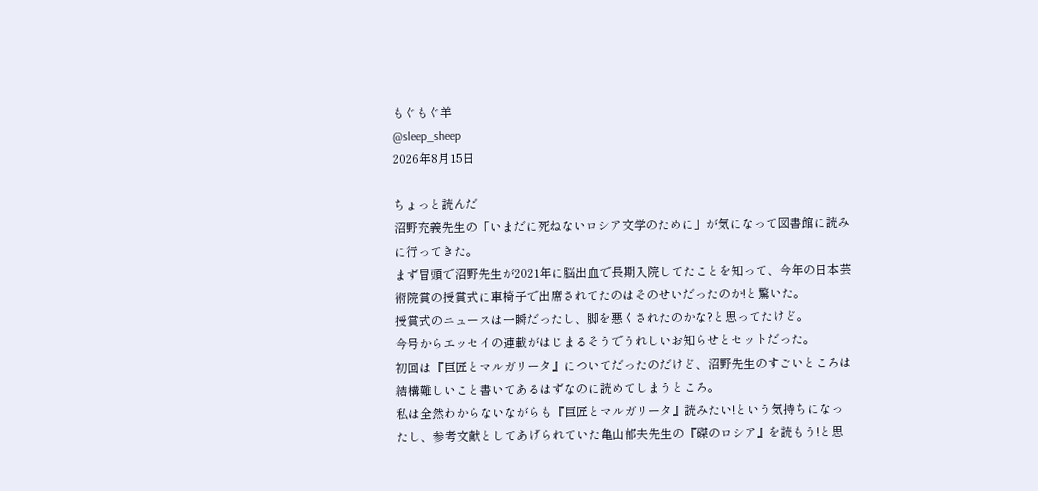もぐもぐ羊
@sleep_sheep
2026年8月15日

ちょっと読んだ
沼野充義先生の「いまだに死ねないロシア文学のために」が気になって図書館に読みに行ってきた。
まず冒頭で沼野先生が2021年に脳出血で長期入院してたことを知って、今年の日本芸術院賞の授賞式に車椅子で出席されてたのはそのせいだったのか!と驚いた。
授賞式のニュースは一瞬だったし、脚を悪くされたのかな?と思ってたけど。
今号からエッセイの連載がはじまるそうでうれしいお知らせとセットだった。
初回は『巨匠とマルガリータ』についてだったのだけど、沼野先生のすごいところは結構難しいこと書いてあるはずなのに読めてしまうところ。
私は全然わからないながらも『巨匠とマルガリータ』読みたい!という気持ちになったし、参考文献としてあげられていた亀山郁夫先生の『磔のロシア』を読もう!と思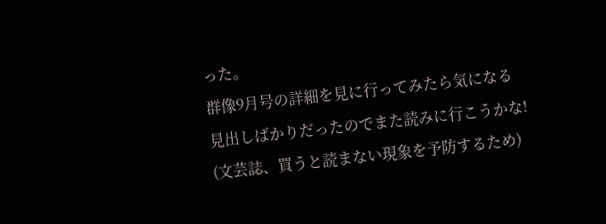った。
群像9月号の詳細を見に行ってみたら気になる見出しばかりだったのでまた読みに行こうかな!
(文芸誌、買うと読まない現象を予防するため)